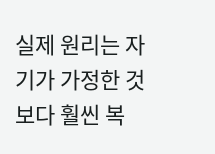실제 원리는 자기가 가정한 것보다 훨씬 복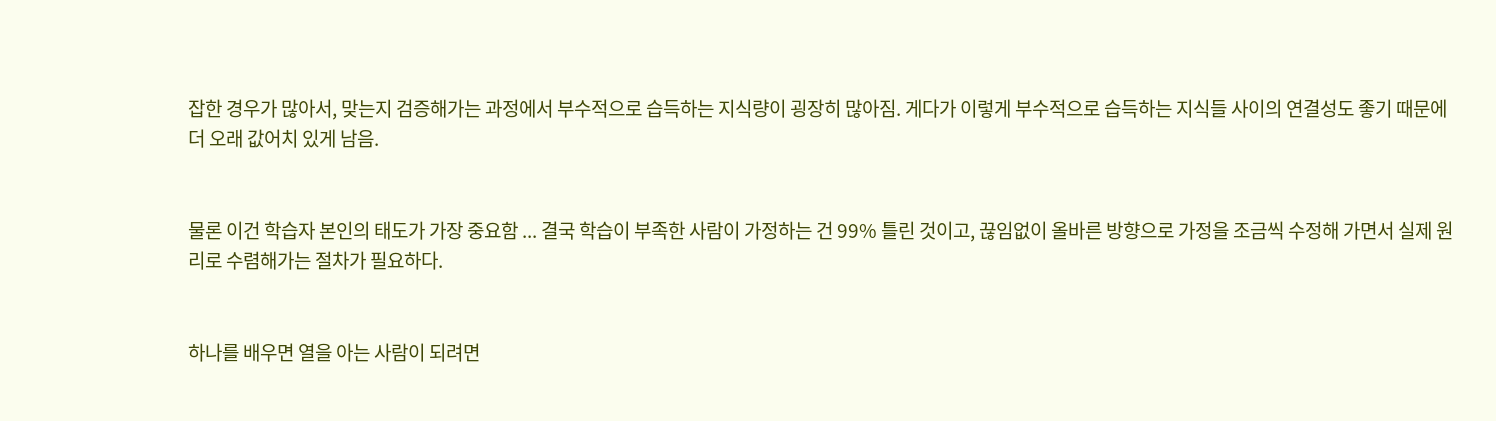잡한 경우가 많아서, 맞는지 검증해가는 과정에서 부수적으로 습득하는 지식량이 굉장히 많아짐. 게다가 이렇게 부수적으로 습득하는 지식들 사이의 연결성도 좋기 때문에 더 오래 값어치 있게 남음.


물론 이건 학습자 본인의 태도가 가장 중요함 ... 결국 학습이 부족한 사람이 가정하는 건 99% 틀린 것이고, 끊임없이 올바른 방향으로 가정을 조금씩 수정해 가면서 실제 원리로 수렴해가는 절차가 필요하다.


하나를 배우면 열을 아는 사람이 되려면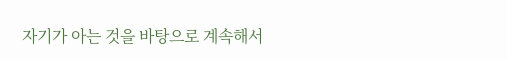자기가 아는 것을 바탕으로 계속해서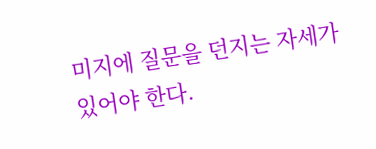미지에 질문을 던지는 자세가 있어야 한다.